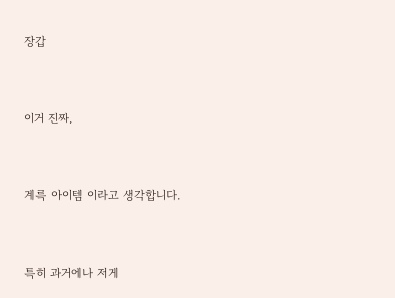장갑


이거 진짜,


계륵 아이템 이라고 생각합니다.


특히 과거에나 저게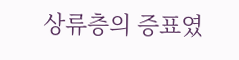상류층의 증표였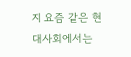지 요즘 같은 현대사회에서는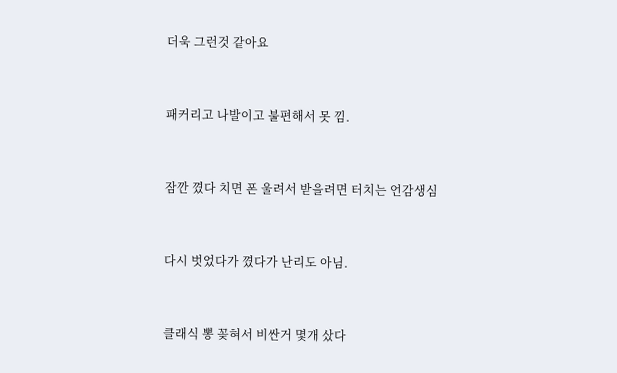더욱 그런것 같아요


패커리고 나발이고 불편해서 못 낌.


잠깐 꼈다 치면 폰 울려서 받을려면 터치는 언감생심


다시 벗었다가 꼈다가 난리도 아님.


클래식 뽕 꽂혀서 비싼거 몇개 샀다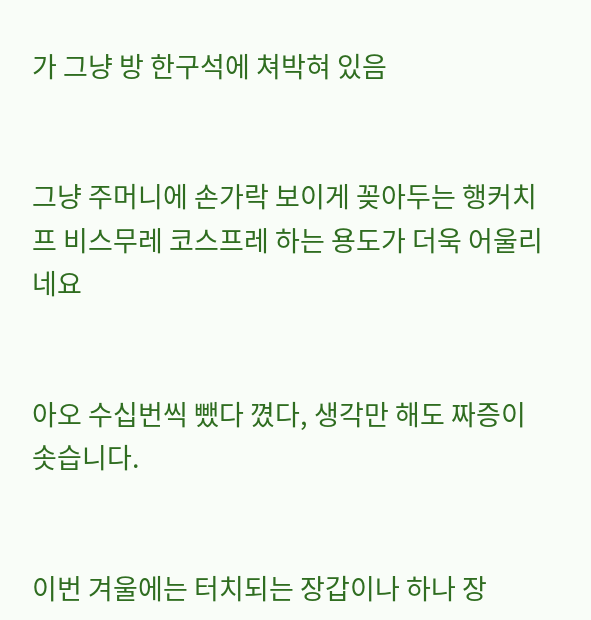가 그냥 방 한구석에 쳐박혀 있음


그냥 주머니에 손가락 보이게 꽂아두는 행커치프 비스무레 코스프레 하는 용도가 더욱 어울리네요


아오 수십번씩 뺐다 꼈다, 생각만 해도 짜증이 솟습니다.


이번 겨울에는 터치되는 장갑이나 하나 장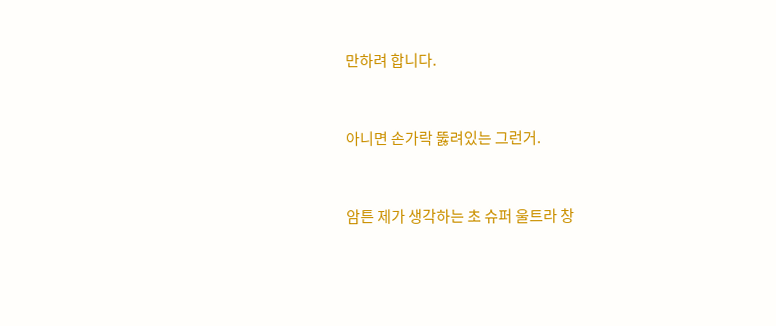만하려 합니다.


아니면 손가락 뚫려있는 그런거.


암튼 제가 생각하는 초 슈퍼 울트라 창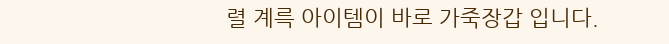렬 계륵 아이템이 바로 가죽장갑 입니다.